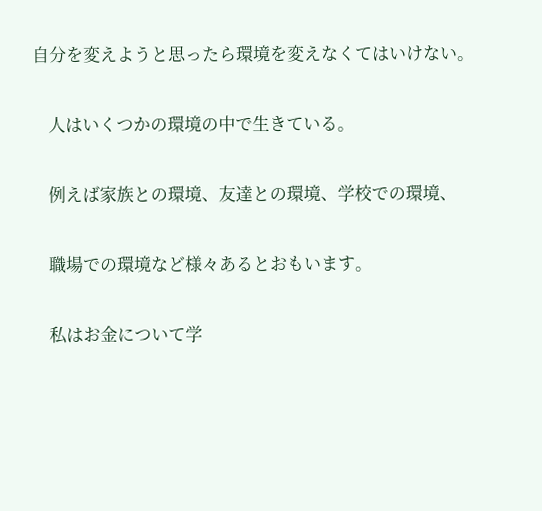自分を変えようと思ったら環境を変えなくてはいけない。


    人はいくつかの環境の中で生きている。


    例えば家族との環境、友達との環境、学校での環境、


    職場での環境など様々あるとおもいます。


    私はお金について学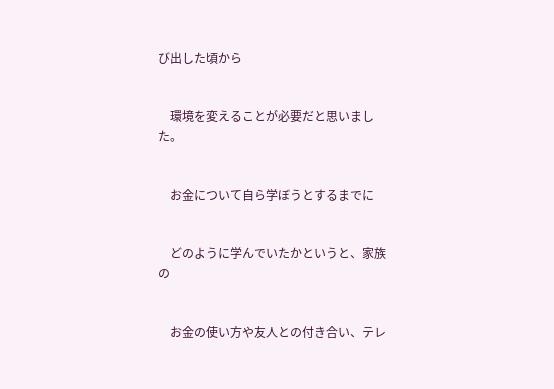び出した頃から


    環境を変えることが必要だと思いました。


    お金について自ら学ぼうとするまでに


    どのように学んでいたかというと、家族の


    お金の使い方や友人との付き合い、テレ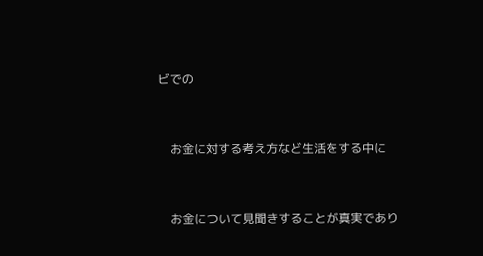ビでの


    お金に対する考え方など生活をする中に


    お金について見聞きすることが真実であり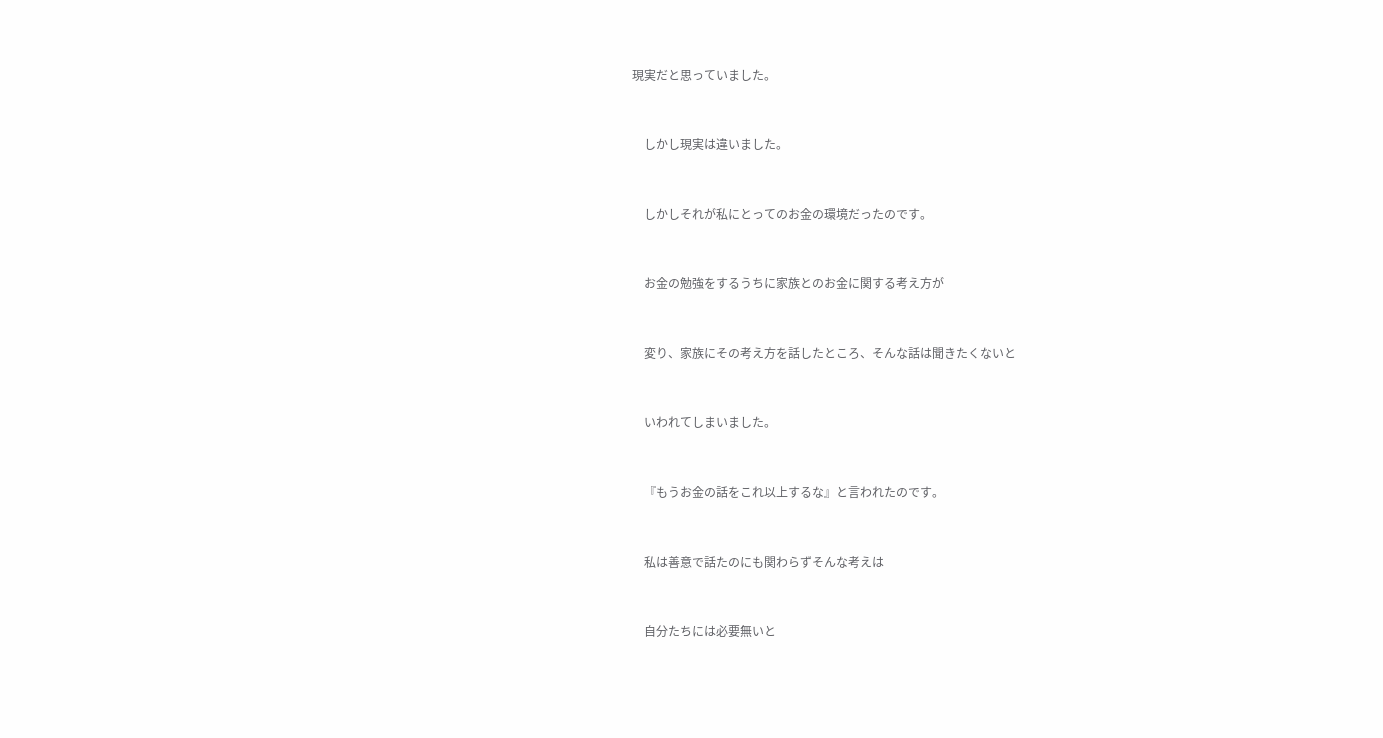現実だと思っていました。


    しかし現実は違いました。


    しかしそれが私にとってのお金の環境だったのです。


    お金の勉強をするうちに家族とのお金に関する考え方が


    変り、家族にその考え方を話したところ、そんな話は聞きたくないと


    いわれてしまいました。


    『もうお金の話をこれ以上するな』と言われたのです。


    私は善意で話たのにも関わらずそんな考えは


    自分たちには必要無いと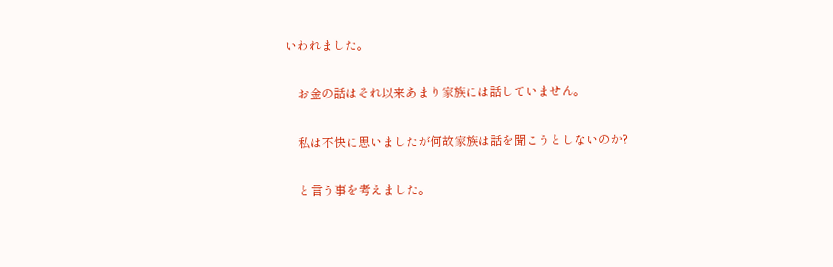いわれました。


    お金の話はそれ以来あまり家族には話していません。


    私は不快に思いましたが何故家族は話を聞こうとしないのか?


    と言う事を考えました。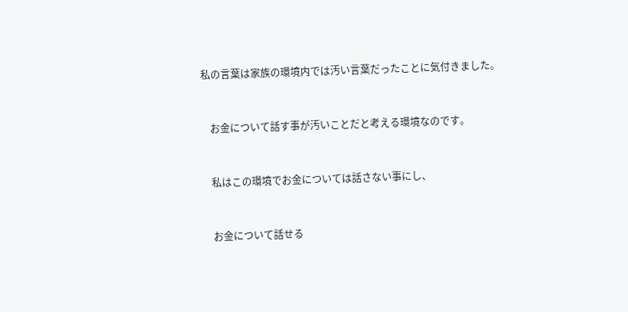私の言葉は家族の環境内では汚い言葉だったことに気付きました。


    お金について話す事が汚いことだと考える環境なのです。


    私はこの環境でお金については話さない事にし、


    お金について話せる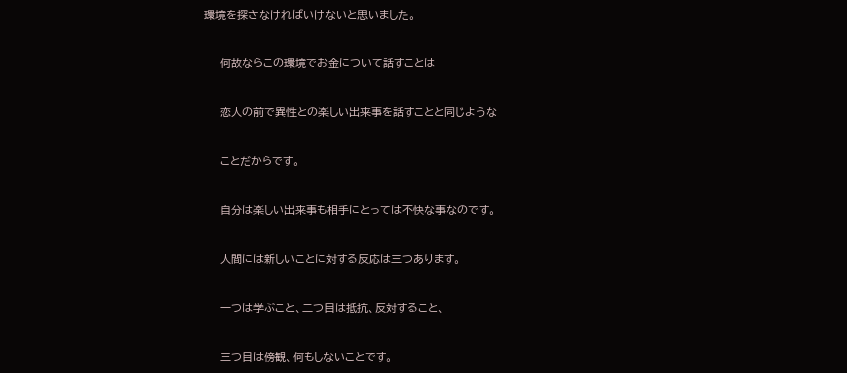環境を探さなければいけないと思いました。


    何故ならこの環境でお金について話すことは


    恋人の前で異性との楽しい出来事を話すことと同じような


    ことだからです。


    自分は楽しい出来事も相手にとっては不快な事なのです。


    人間には新しいことに対する反応は三つあります。


    一つは学ぶこと、二つ目は抵抗、反対すること、


    三つ目は傍観、何もしないことです。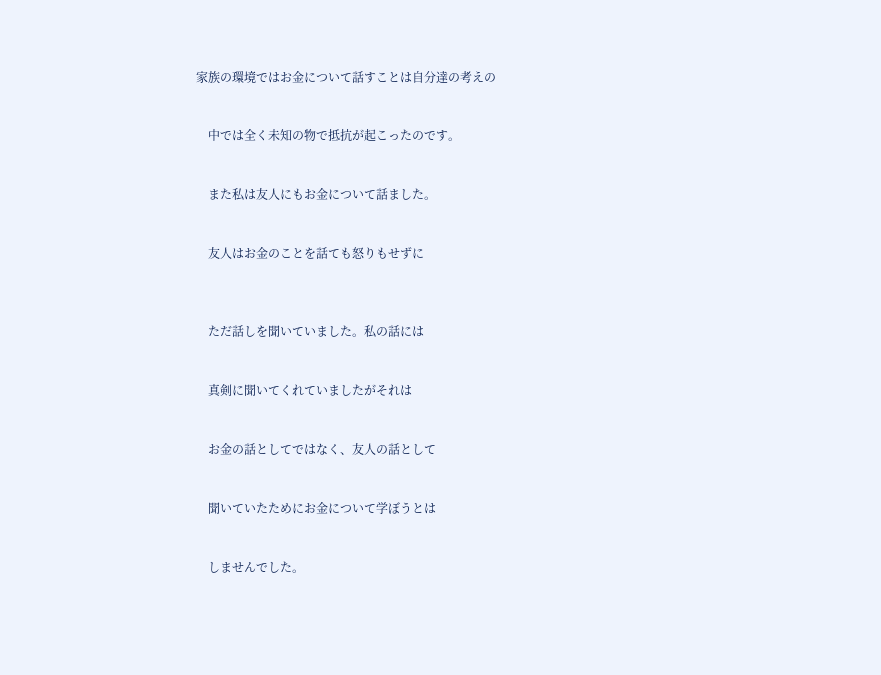家族の環境ではお金について話すことは自分達の考えの


    中では全く未知の物で抵抗が起こったのです。


    また私は友人にもお金について話ました。


    友人はお金のことを話ても怒りもせずに



    ただ話しを聞いていました。私の話には


    真剣に聞いてくれていましたがそれは


    お金の話としてではなく、友人の話として


    聞いていたためにお金について学ぼうとは


    しませんでした。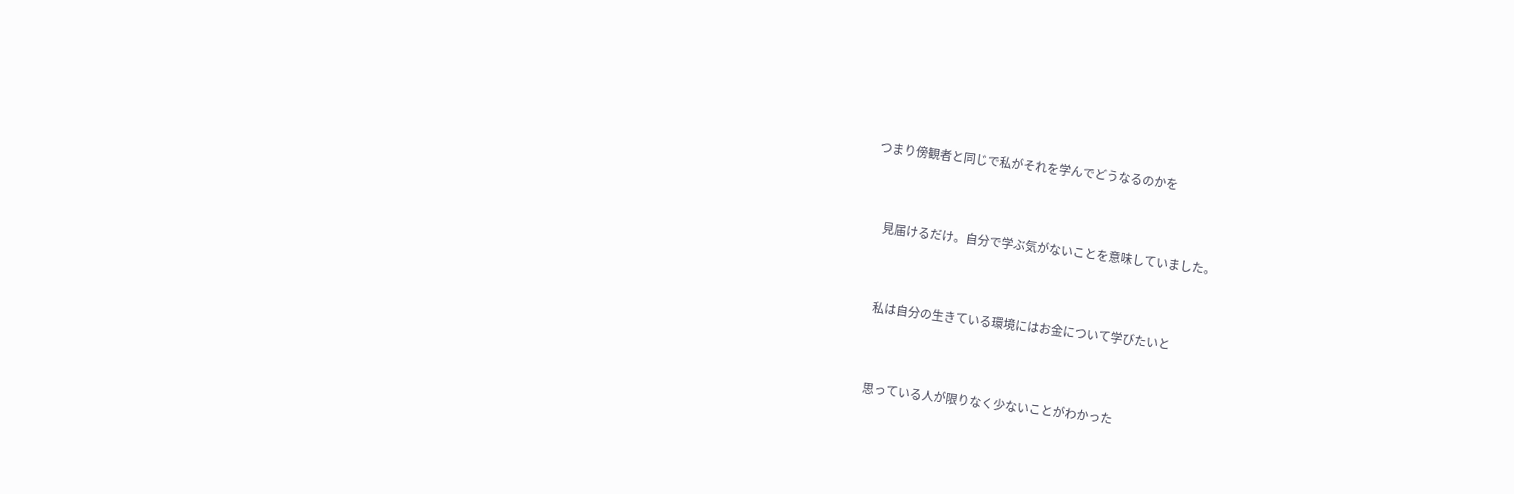つまり傍観者と同じで私がそれを学んでどうなるのかを


    見届けるだけ。自分で学ぶ気がないことを意味していました。


    私は自分の生きている環境にはお金について学びたいと


    思っている人が限りなく少ないことがわかった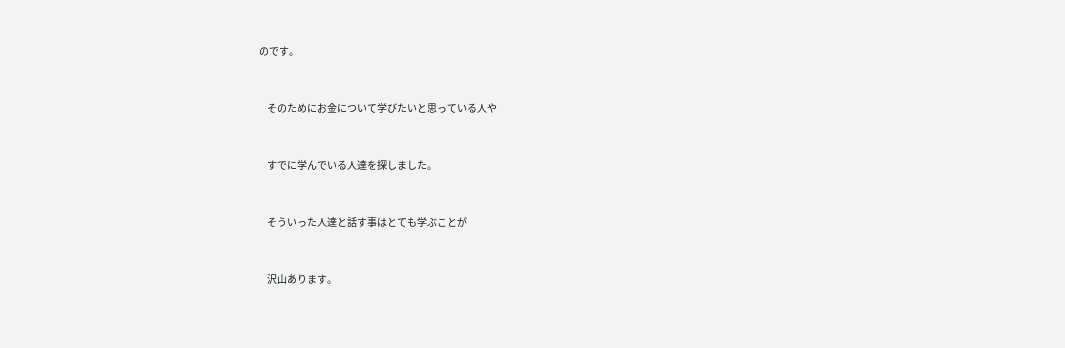のです。


    そのためにお金について学びたいと思っている人や


    すでに学んでいる人達を探しました。


    そういった人達と話す事はとても学ぶことが


    沢山あります。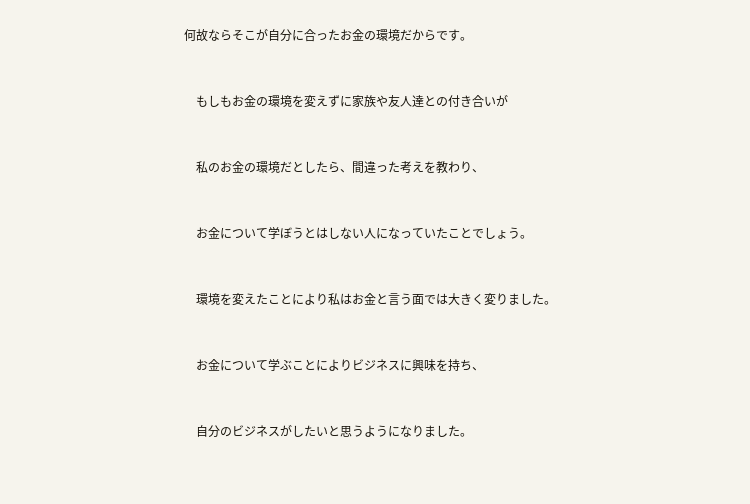何故ならそこが自分に合ったお金の環境だからです。


    もしもお金の環境を変えずに家族や友人達との付き合いが


    私のお金の環境だとしたら、間違った考えを教わり、


    お金について学ぼうとはしない人になっていたことでしょう。


    環境を変えたことにより私はお金と言う面では大きく変りました。


    お金について学ぶことによりビジネスに興味を持ち、


    自分のビジネスがしたいと思うようになりました。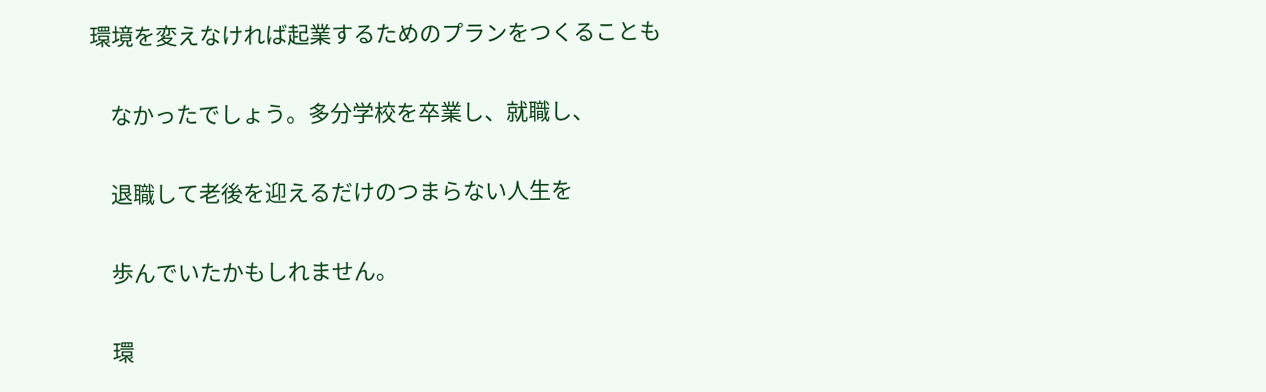環境を変えなければ起業するためのプランをつくることも


    なかったでしょう。多分学校を卒業し、就職し、


    退職して老後を迎えるだけのつまらない人生を


    歩んでいたかもしれません。


    環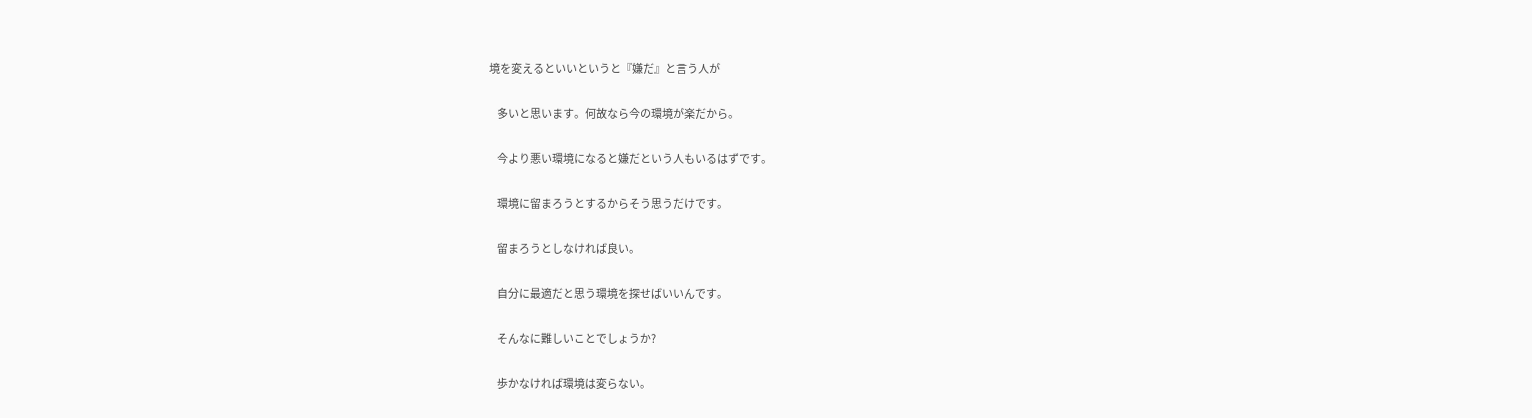境を変えるといいというと『嫌だ』と言う人が


    多いと思います。何故なら今の環境が楽だから。


    今より悪い環境になると嫌だという人もいるはずです。


    環境に留まろうとするからそう思うだけです。


    留まろうとしなければ良い。


    自分に最適だと思う環境を探せばいいんです。


    そんなに難しいことでしょうか?


    歩かなければ環境は変らない。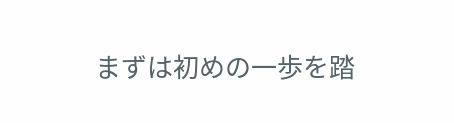まずは初めの一歩を踏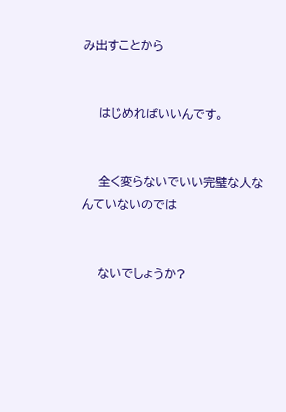み出すことから


    はじめればいいんです。


    全く変らないでいい完璧な人なんていないのでは


    ないでしょうか?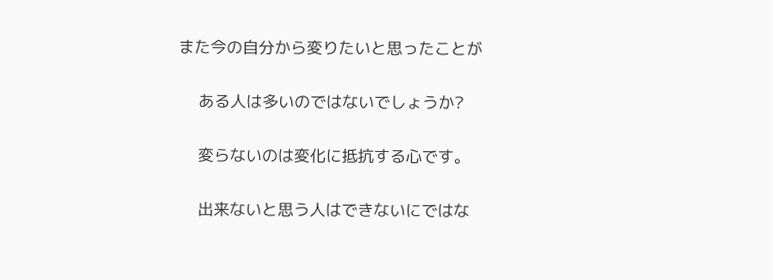また今の自分から変りたいと思ったことが


    ある人は多いのではないでしょうか?


    変らないのは変化に抵抗する心です。


    出来ないと思う人はできないにではな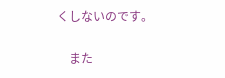くしないのです。


    また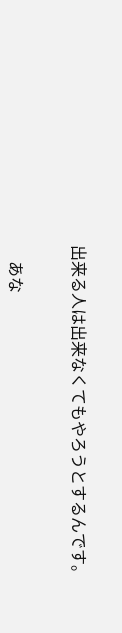出来る人は出来なくてもやろうとするんです。


    あな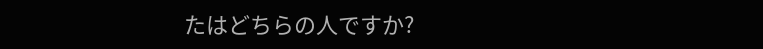たはどちらの人ですか?